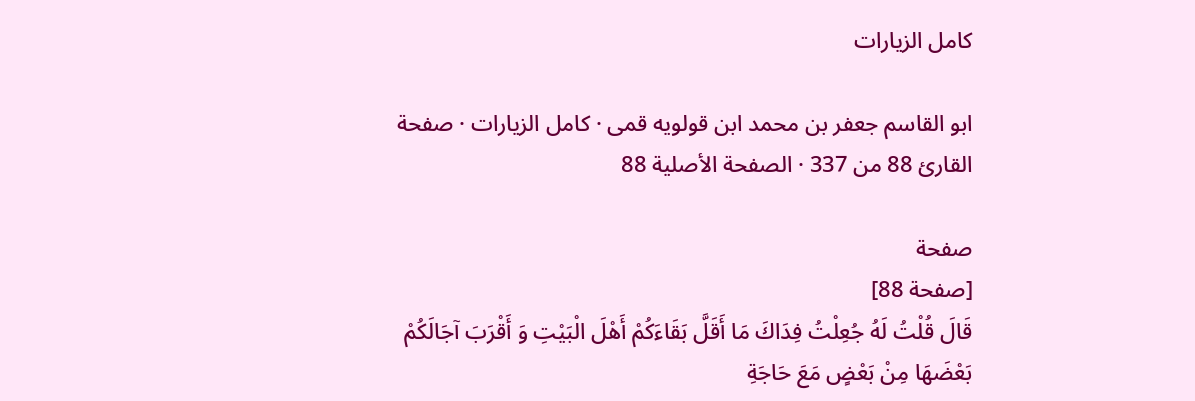كامل الزيارات

ابو القاسم جعفر بن محمد ابن قولویه قمی · كامل الزيارات · صفحة القارئ 88 من 337 · الصفحة الأصلية 88

صفحة
[صفحة 88]
قَالَ قُلْتُ لَهُ جُعِلْتُ فِدَاكَ مَا أَقَلَّ بَقَاءَكُمْ أَهْلَ الْبَيْتِ وَ أَقْرَبَ آجَالَكُمْ بَعْضَهَا مِنْ بَعْضٍ مَعَ حَاجَةِ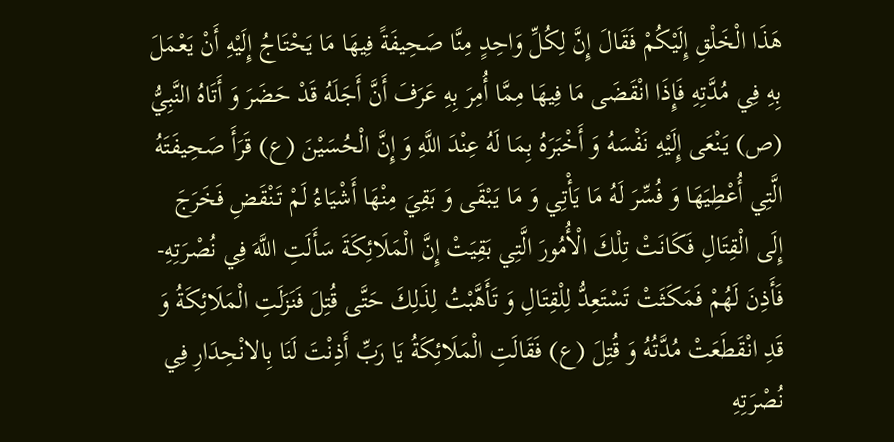هَذَا الْخَلْقِ إِلَيْكُمْ فَقَالَ إِنَّ لِكُلِّ وَاحِدٍ مِنَّا صَحِيفَةً فِيهَا مَا يَحْتَاجُ إِلَيْهِ أَنْ يَعْمَلَ بِهِ فِي مُدَّتِهِ فَإِذَا انْقَضَى مَا فِيهَا مِمَّا أُمِرَ بِهِ عَرَفَ أَنَّ أَجَلَهُ قَدْ حَضَرَ وَ أَتَاهُ النَّبِيُّ (ص) يَنْعَى إِلَيْهِ نَفْسَهُ وَ أَخْبَرَهُ بِمَا لَهُ عِنْدَ اللَّهِ وَ إِنَّ الْحُسَيْنَ (ع) قَرَأَ صَحِيفَتَهُ الَّتِي أُعْطِيَهَا وَ فُسِّرَ لَهُ مَا يَأْتِي وَ مَا يَبْقَى وَ بَقِيَ مِنْهَا أَشْيَاءُ لَمْ تَنْقَضِ فَخَرَجَ إِلَى الْقِتَالِ فَكَانَتْ تِلْكَ الْأُمُورَ الَّتِي بَقِيَتْ إِنَّ الْمَلَائِكَةَ سَأَلَتِ اللَّهَ فِي نُصْرَتِهِ- فَأَذِنَ لَهُمْ فَمَكَثَتْ تَسْتَعِدُّ لِلْقِتَالِ وَ تَأَهَّبْتُ لِذَلِكَ حَتَّى قُتِلَ فَنَزَلَتِ الْمَلَائِكَةُ وَ قَدِ انْقَطَعَتْ مُدَّتُهُ وَ قُتِلَ (ع) فَقَالَتِ الْمَلَائِكَةُ يَا رَبِّ أَذِنْتَ لَنَا بِالانْحِدَارِ فِي نُصْرَتِهِ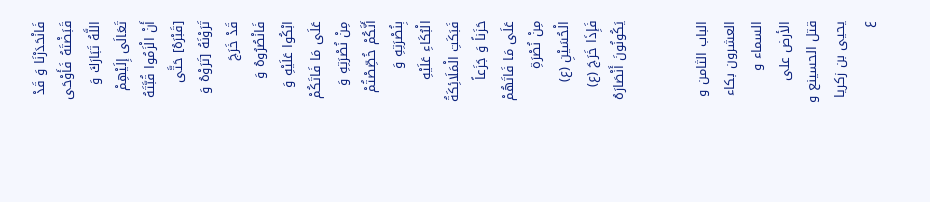فَانْحَدَرْنَا وَ قَدْ قَبَضْتَهُ فَأَوْحَى اللَّهُ تَبَارَكَ وَ تَعَالَى إِلَيْهِمْ أَنْ الْزَمُوا قُبَّتَهُ [قَبْرَهُ] حَتَّى تَرَوْنَهُ [تَرَوْهُ وَ قَدْ خَرَجَ فَانْصُرُوهُ وَ ابْكُوا عَلَيْهِ وَ عَلَى مَا فَاتَكُمْ مِنْ نُصْرَتِهِ وَ أَنَّكُمْ خُصِّصْتُمْ بِنُصْرَتِهِ وَ الْبُكَاءِ عَلَيْهِ فَبَكَتِ الْمَلَائِكَةُ حَزَناً وَ جَزَعاً عَلَى مَا فَاتَهُمْ مِنْ نُصْرَةِ الْحُسَيْنِ (ع) فَإِذَا خَرَجَ (ع) يَكُونُونَ أَنْصَارَهُ


الباب الثامن و العشرون بكاء السماء و الأرض على قتل الحسينع و يحيى بن زكريا ع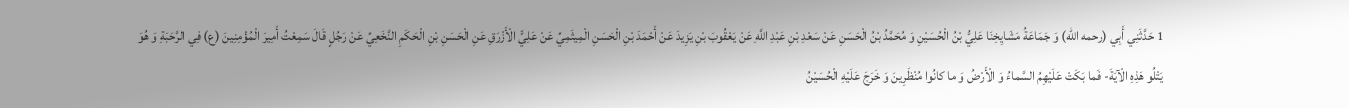1 حَدَّثَنِي أَبِي (رحمه الله) وَ جَمَاعَةُ مَشَايِخِنَا عَلِيُّ بْنُ الْحُسَيْنِ وَ مُحَمَّدُ بْنُ الْحَسَنِ عَنْ سَعْدِ بْنِ عَبْدِ اللَّهِ عَنْ يَعْقُوبَ بْنِ يَزِيدَ عَنْ أَحْمَدَ بْنِ الْحَسَنِ الْمِيثَمِيِّ عَنْ عَلِيٍّ الْأَزْرَقِ عَنِ الْحَسَنِ بْنِ الْحَكَمِ النَّخَعِيِّ عَنْ رَجُلٍ قَالَ سَمِعْتُ أَمِيرَ الْمُؤْمِنِينَ (ع) فِي الرَّحَبَةِ وَ هُوَ يَتْلُو هَذِهِ الْآيَةَ- فَما بَكَتْ عَلَيْهِمُ السَّماءُ وَ الْأَرْضُ وَ ما كانُوا مُنْظَرِينَ وَ خَرَجَ عَلَيْهِ الْحُسَيْنُ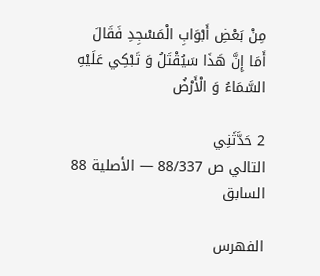مِنْ بَعْضِ أَبْوَابِ الْمَسْجِدِ فَقَالَ أَمَا إِنَّ هَذَا سَيُقْتَلُ وَ تَبْكِي عَلَيْهِ السَّمَاءُ وَ الْأَرْضُ

2 حَدَّثَنِي
التالي ص 88/337 — الأصلية 88 السابق

الفهرس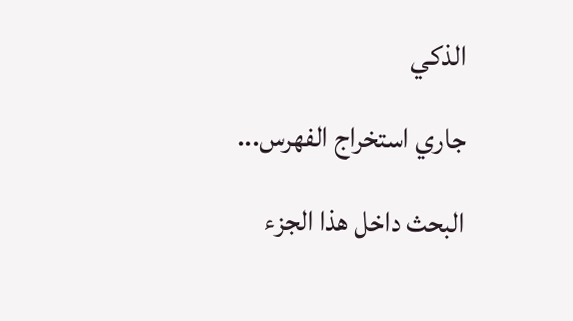الذكي

جاري استخراج الفهرس...

البحث داخل هذا الجزء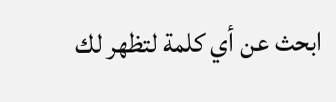ابحث عن أي كلمة لتظهر لك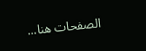الصفحات هنا...